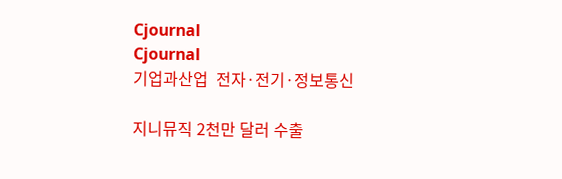Cjournal
Cjournal
기업과산업  전자·전기·정보통신

지니뮤직 2천만 달러 수출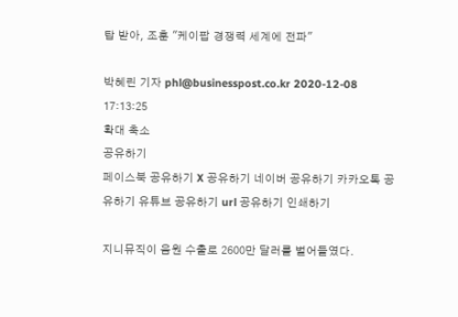탑 받아, 조훈 "케이팝 경쟁력 세계에 전파"

박혜린 기자 phl@businesspost.co.kr 2020-12-08 17:13:25
확대 축소
공유하기
페이스북 공유하기 X 공유하기 네이버 공유하기 카카오톡 공유하기 유튜브 공유하기 url 공유하기 인쇄하기

지니뮤직이 음원 수출로 2600만 달러를 벌어들였다.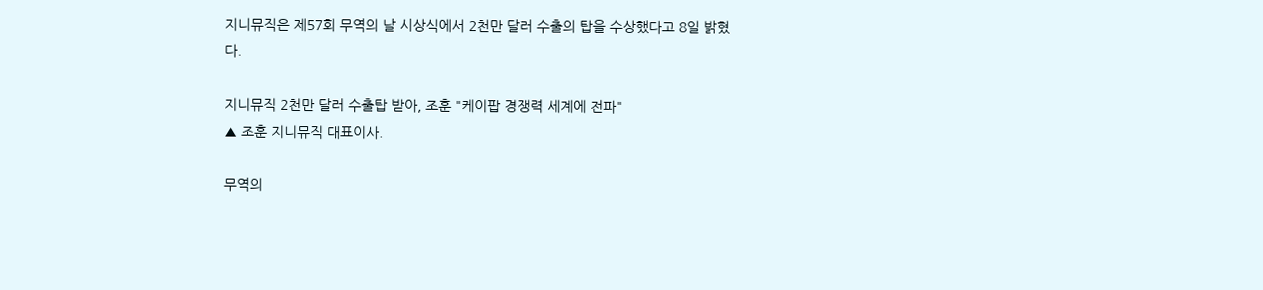지니뮤직은 제57회 무역의 날 시상식에서 2천만 달러 수출의 탑을 수상했다고 8일 밝혔다.

지니뮤직 2천만 달러 수출탑 받아, 조훈 "케이팝 경쟁력 세계에 전파"
▲ 조훈 지니뮤직 대표이사.

무역의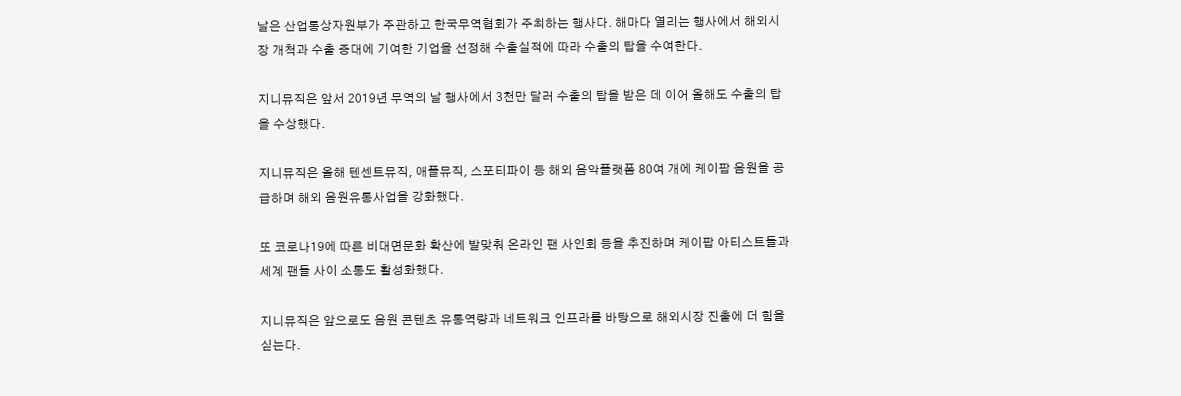날은 산업통상자원부가 주관하고 한국무역협회가 주최하는 행사다. 해마다 열리는 행사에서 해외시장 개척과 수출 증대에 기여한 기업을 선정해 수출실적에 따라 수출의 탑을 수여한다.

지니뮤직은 앞서 2019년 무역의 날 행사에서 3천만 달러 수출의 탑을 받은 데 이어 올해도 수출의 탑을 수상했다.

지니뮤직은 올해 텐센트뮤직, 애플뮤직, 스포티파이 등 해외 음악플랫폼 80여 개에 케이팝 음원을 공급하며 해외 음원유통사업을 강화했다.

또 코로나19에 따른 비대면문화 확산에 발맞춰 온라인 팬 사인회 등을 추진하며 케이팝 아티스트들과 세계 팬들 사이 소통도 활성화했다.

지니뮤직은 앞으로도 음원 콘텐츠 유통역량과 네트워크 인프라를 바탕으로 해외시장 진출에 더 힘을 싣는다.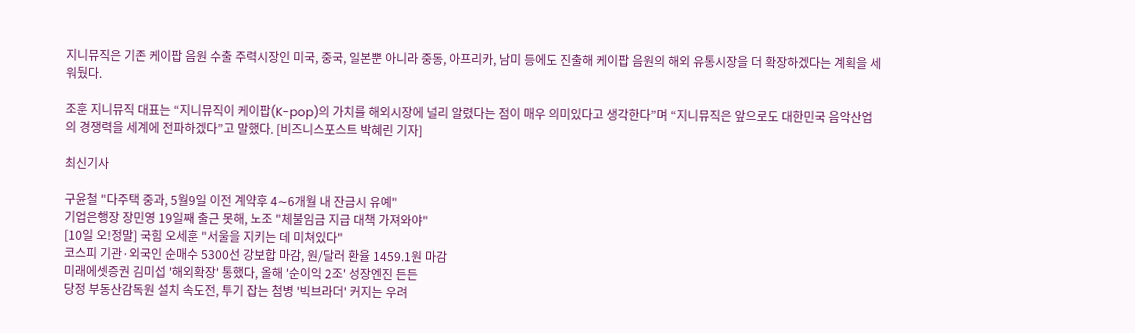지니뮤직은 기존 케이팝 음원 수출 주력시장인 미국, 중국, 일본뿐 아니라 중동, 아프리카, 남미 등에도 진출해 케이팝 음원의 해외 유통시장을 더 확장하겠다는 계획을 세워뒀다.

조훈 지니뮤직 대표는 “지니뮤직이 케이팝(K-pop)의 가치를 해외시장에 널리 알렸다는 점이 매우 의미있다고 생각한다”며 “지니뮤직은 앞으로도 대한민국 음악산업의 경쟁력을 세계에 전파하겠다”고 말했다. [비즈니스포스트 박혜린 기자]

최신기사

구윤철 "다주택 중과, 5월9일 이전 계약후 4∼6개월 내 잔금시 유예"
기업은행장 장민영 19일째 출근 못해, 노조 "체불임금 지급 대책 가져와야"
[10일 오!정말] 국힘 오세훈 "서울을 지키는 데 미쳐있다"
코스피 기관·외국인 순매수 5300선 강보합 마감, 원/달러 환율 1459.1원 마감
미래에셋증권 김미섭 '해외확장' 통했다, 올해 '순이익 2조' 성장엔진 든든
당정 부동산감독원 설치 속도전, 투기 잡는 첨병 '빅브라더' 커지는 우려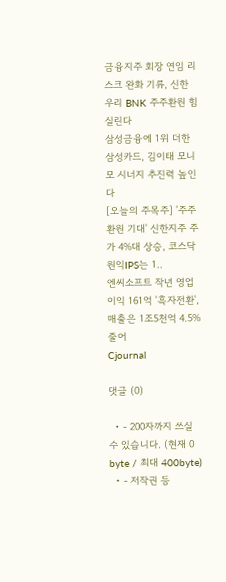금융지주 회장 연임 리스크 완화 기류, 신한 우리 BNK 주주환원 힘 실린다
삼성금융에 1위 더한 삼성카드, 김이태 모니모 시너지 추진력 높인다
[오늘의 주목주] '주주환원 기대' 신한지주 주가 4%대 상승, 코스닥 원익IPS는 1..
엔씨소프트 작년 영업이익 161억 '흑자전환', 매출은 1조5천억 4.5% 줄어
Cjournal

댓글 (0)

  • - 200자까지 쓰실 수 있습니다. (현재 0 byte / 최대 400byte)
  • - 저작권 등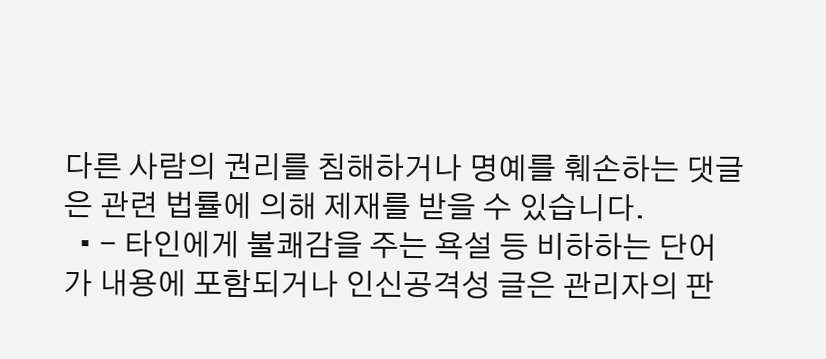다른 사람의 권리를 침해하거나 명예를 훼손하는 댓글은 관련 법률에 의해 제재를 받을 수 있습니다.
  • - 타인에게 불쾌감을 주는 욕설 등 비하하는 단어가 내용에 포함되거나 인신공격성 글은 관리자의 판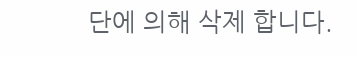단에 의해 삭제 합니다.